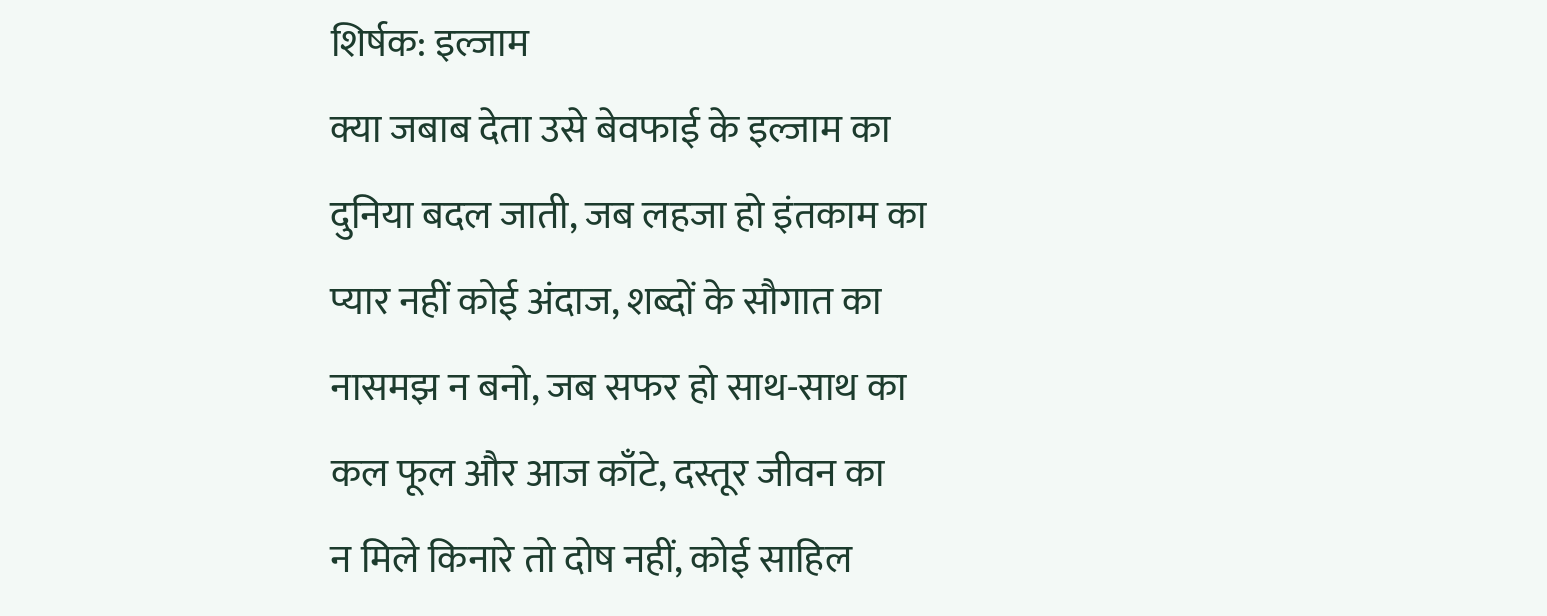शिर्षक: इल्जाम
क्या जबाब देता उसे बेवफाई के इल्जाम का
दुनिया बदल जाती, जब लहजा हो इंतकाम का
प्यार नहीं कोई अंदाज, शब्दों के सौगात का
नासमझ न बनो, जब सफर हो साथ-साथ का
कल फूल और आज काँटे, दस्तूर जीवन का
न मिले किनारे तो दोष नहीं, कोई साहिल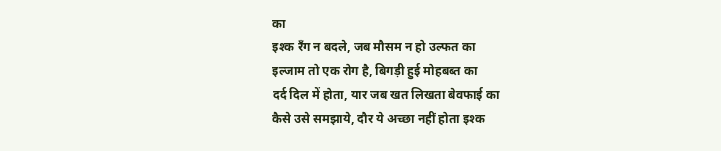का
इश्क रँग न बदले, जब मौसम न हो उल्फत का
इल्जाम तो एक रोग है, बिगड़ी हुई मोहबब्त का
दर्द दिल में होता, यार जब खत लिखता बेवफाई का
कैसे उसे समझाये, दौर ये अच्छा नहीं होता इश्क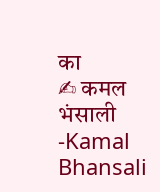का
✍ कमल भंसाली
-Kamal Bhansali